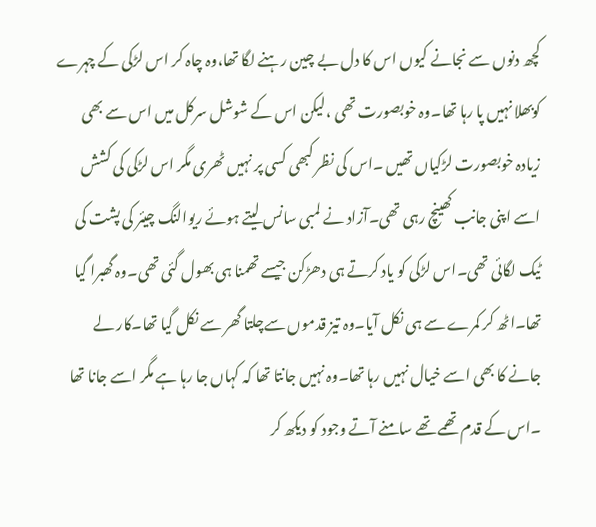کچھ دنوں سے نجانے کیوں اس کا دل بے چین رہنے لگا تھا،وہ چاہ کر اس لڑکی کے چہرے کوبھلا نہیں پا رہا تھا۔وہ خوبصورت تھی ،لیکن اس کے شوشل سرکل میں اس سے بھی زیادہ خوبصورت لڑکیاں تھیں ۔اس کی نظر کبھی کسی پر نہیں ٹھری مگر اس لڑکی کی کشش اسے اپنی جانب کھینچ رہی تھی۔آزاد نے لمبی سانس لیتے ہوئے ریوالنگ چیئر کی پشت کی ٹیک لگائی تھی۔اس لڑکی کو یاد کرتے ہی دھڑکن جیسے تھمنا ہی بھول گئی تھی۔وہ گھبرا گیا تھا۔اٹھ کر کمرے سے ہی نکل آیا۔وہ تیز قدموں سےچلتا گھر سے نکل گیا تھا۔کار لے جانے کا بھی اسے خیال نہیں رہا تھا۔وہ نہیں جانتا تھا کہ کہاں جا رہا ہے مگر اسے جانا تھا ۔اس کے قدم تھمے تھے سامنے آتے وجود کو دیکھ کر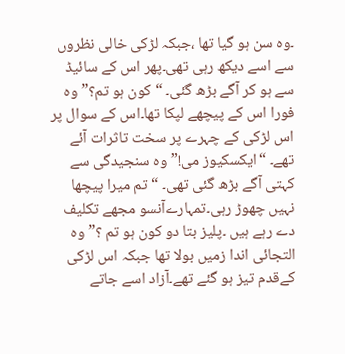۔وہ سن ہو گیا تھا ،جبکہ لڑکی خالی نظروں سے اسے دیکھ رہی تھی۔پھر اس کے سائیڈ سے ہو کر آگے بڑھ گئی۔ “کون ہو تم؟” وہ فورا اس کے پیچھے لپکا تھا۔اس کے سوال پر اس لڑکی کے چہرے پر سخت تاثرات آئے تھے۔ “ایکسکیوز می!” وہ سنجیدگی سے کہتی آگے بڑھ گئی تھی۔ “تم میرا پیچھا نہیں چھوڑ رہی۔تمہارےآنسو مجھے تکلیف دے رہے ہیں ۔پلیز بتا دو کون ہو تم ؟” وہ التجائی اندا زمیں بولا تھا جبکہ اس لڑکی کےقدم تیز ہو گئے تھے۔آزاد اسے جاتے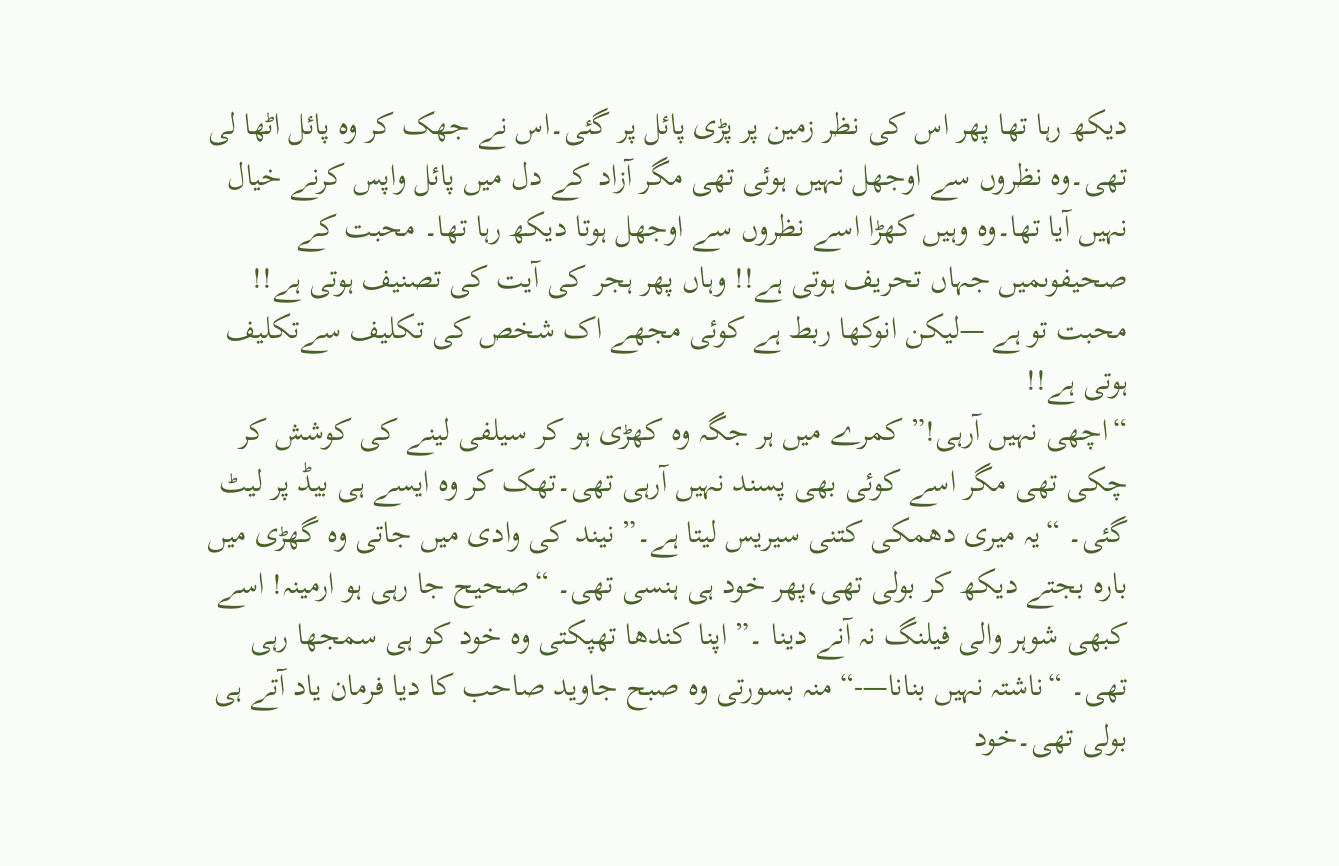دیکھ رہا تھا پھر اس کی نظر زمین پر پڑی پائل پر گئی۔اس نے جھک کر وہ پائل اٹھا لی تھی۔وہ نظروں سے اوجھل نہیں ہوئی تھی مگر آزاد کے دل میں پائل واپس کرنے خیال نہیں آیا تھا۔وہ وہیں کھڑا اسے نظروں سے اوجھل ہوتا دیکھ رہا تھا۔ محبت کے صحیفوںمیں جہاں تحریف ہوتی ہے!! وہاں پھر ہجر کی آیت کی تصنیف ہوتی ہے!! محبت تو ہے —لیکن انوکھا ربط ہے کوئی مجھے اک شخص کی تکلیف سےتکلیف ہوتی ہے!!
“اچھی نہیں آرہی!” کمرے میں ہر جگہ وہ کھڑی ہو کر سیلفی لینے کی کوشش کر چکی تھی مگر اسے کوئی بھی پسند نہیں آرہی تھی۔تھک کر وہ ایسے ہی بیڈ پر لیٹ گئی۔ “یہ میری دھمکی کتنی سیریس لیتا ہے۔” نیند کی وادی میں جاتی وہ گھڑی میں بارہ بجتے دیکھ کر بولی تھی،پھر خود ہی ہنسی تھی۔ “صحیح جا رہی ہو ارمینہ! اسے کبھی شوہر والی فیلنگ نہ آنے دینا ۔” اپنا کندھا تھپکتی وہ خود کو ہی سمجھا رہی تھی۔ “ناشتہ نہیں بنانا—-“ منہ بسورتی وہ صبح جاوید صاحب کا دیا فرمان یاد آتے ہی بولی تھی۔خود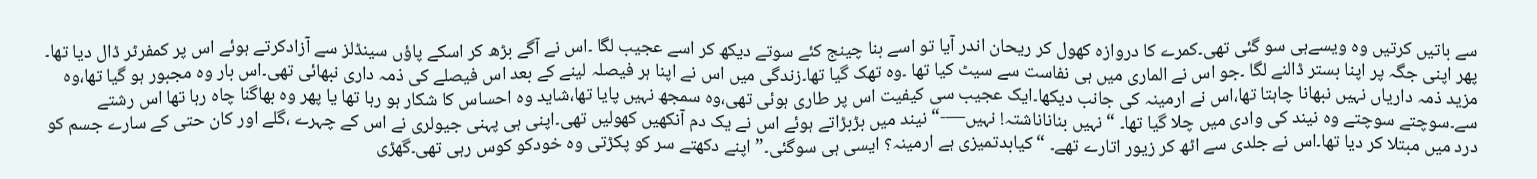سے باتیں کرتیں وہ ویسےہی سو گئی تھی۔کمرے کا دروازہ کھول کر ریحان اندر آیا تو اسے بنا چینج کئے سوتے دیکھ کر اسے عجیب لگا ۔اس نے آگے بڑھ کر اسکے پاؤں سینڈلز سے آزادکرتے ہوئے اس پر کمفرٹر ڈال دیا تھا۔ پھر اپنی جگہ پر اپنا بستر ڈالنے لگا ۔جو اس نے الماری میں ہی نفاست سے سیٹ کیا تھا ۔وہ تھک گیا تھا۔زندگی میں اس نے اپنا ہر فیصلہ لینے کے بعد اس فیصلے کی ذمہ داری نبھائی تھی۔اس بار وہ مجبور ہو گیا تھا،وہ مزید ذمہ داریاں نہیں نبھانا چاہتا تھا،اس نے ارمینہ کی جانب دیکھا۔ایک عجیب سی کیفیت اس پر طاری ہوئی تھی،وہ سمجھ نہیں پایا تھا،شاید وہ احساس کا شکار ہو رہا تھا یا پھر وہ بھاگنا چاہ رہا تھا اس رشتے سے۔سوچتے سوچتے وہ نیند کی وادی میں چلا گیا تھا۔ “نہیں بناناناشتہ! نہیں—-“ نیند میں بڑبڑاتے ہوئے اس نے یک دم آنکھیں کھولیں تھی۔اپنی ہی پہنی جیولری نے اس کے چہرے ،گلے اور کان حتی کے سارے جسم کو درد میں مبتلا کر دیا تھا۔اس نے جلدی سے اٹھ کر زیور اتارے تھے۔ “کیابدتمیزی ہے ارمینہ؟ ایسی ہی سوگئی۔” اپنے دکھتے سر کو پکڑتی وہ خودکو کوس رہی تھی۔گھڑی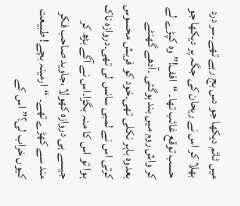میں ٹائم دیکھا جو دس بج رہے تھے۔سر درد بھلا کر اس نے ریحان کی جگہ پر دیکھا جو حسب توقع غائب تھا۔ “افف!” وہ کپڑے لے کر واش روم میں بند ہوگئی ۔آدھے گھنٹے بعدوہ باہر نکلی تھی۔خود کو فریش محسوس کرتی اس نے لمبی سانس لی تھی۔دروازہ ناک ہوا تو اس کا منہ بگڑا۔اس نے آگے بڑھ کر جیسے ہی دروازہ کھولا ،جاوید صاحب فکر مند سے کھڑے تھے۔ “ارمینہ بچے! طبیعت کیوں خراب لی؟” اس کے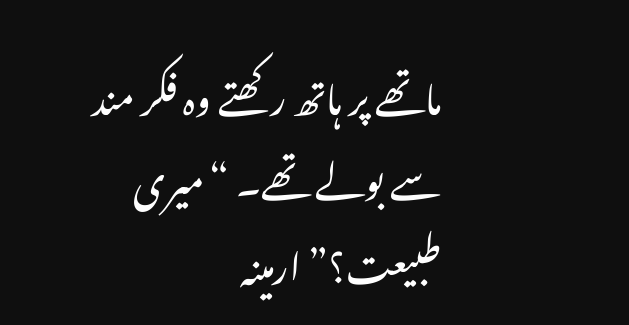ماتھے پر ہاتھ رکھتے وہ فکر مند سے بولے تھے۔ “میری طبیعت؟” ارمینہ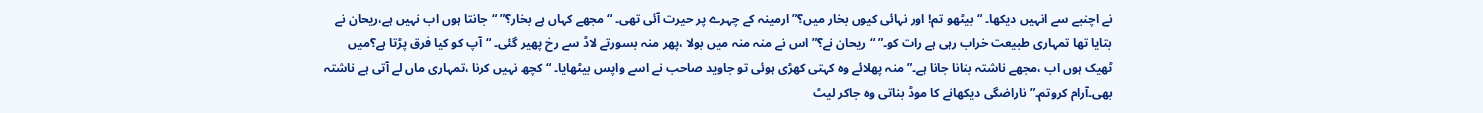نے اچنبے سے انہیں دیکھا۔ “بیٹھو تم! اور نہائی کیوں بخار میں؟” ارمینہ کے چہرے پر حیرت آئی تھی۔ “مجھے کہاں ہے بخار؟” “جانتا ہوں اب نہیں ہے،ریحان نے بتایا تھا تمہاری طبیعت خراب رہی ہے رات کو۔” “ریحان نے؟” اس نے منہ منہ میں بولا ،پھر منہ بسورتے لاڈ سے رخ پھیر گئی۔ “آپ کو کیا فرق پڑتا ہے؟میں ٹھیک ہوں اب ،مجھے ناشتہ بنانا جانا ہے۔” منہ پھلائے وہ کہتی کھڑی ہوئی تو جاوید صاحب نے اسے واپس بیٹھایا۔ “کچھ نہیں کرنا ،تمہاری ماں لے آتی ہے ناشتہ بھی۔آرام کروتم۔” ناراضگی دیکھانے کا موڈ بناتی وہ جاکر لیٹ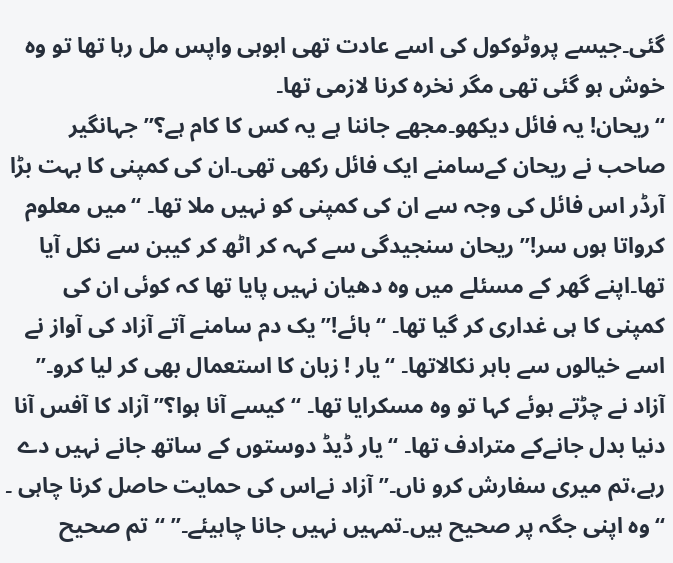گئی۔جیسے پروٹوکول کی اسے عادت تھی ابوہی واپس مل رہا تھا تو وہ خوش ہو گئی تھی مگر نخرہ کرنا لازمی تھا۔
“ریحان! یہ فائل دیکھو۔مجھے جاننا ہے یہ کس کا کام ہے؟” جہانگیر صاحب نے ریحان کےسامنے ایک فائل رکھی تھی۔ان کی کمپنی کا بہت بڑا آرڈر اس فائل کی وجہ سے ان کی کمپنی کو نہیں ملا تھا۔ “میں معلوم کرواتا ہوں سر!” ریحان سنجیدگی سے کہہ کر اٹھ کر کیبن سے نکل آیا تھا۔اپنے گھر کے مسئلے میں وہ دھیان نہیں پایا تھا کہ کوئی ان کی کمپنی کا ہی غداری کر گیا تھا۔ “ہائے!” یک دم سامنے آتے آزاد کی آواز نے اسے خیالوں سے باہر نکالاتھا۔ “یار ! زبان کا استعمال بھی کر لیا کرو۔” آزاد نے چڑتے ہوئے کہا تو وہ مسکرایا تھا۔ “کیسے آنا ہوا؟” آزاد کا آفس آنا دنیا بدل جانےکے مترادف تھا۔ “یار ڈیڈ دوستوں کے ساتھ جانے نہیں دے رہے،تم میری سفارش کرو ناں۔” آزاد نےاس کی حمایت حاصل کرنا چاہی ۔ “وہ اپنی جگہ پر صحیح ہیں۔تمہیں نہیں جانا چاہیئے۔” “تم صحیح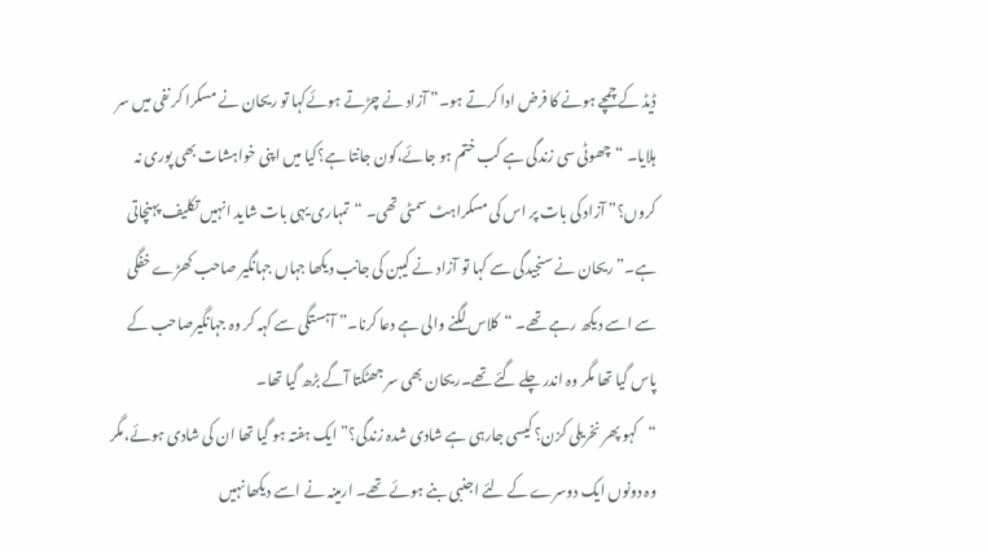ڈیڈ کے چمچے ہونے کا فرض ادا کرتے ہو۔” آزاد نے چڑتے ہوئےکہا تو ریحان نے مسکرا کر نفی میں سر ہلایا۔ “چھوٹی سی زندگی ہے کب ختم ہو جائے،کون جانتا ہے؟کیا میں اپنی خواہشات بھی پوری نہ کروں؟” آزاد کی بات پر اس کی مسکراہٹ سمٹی تھی۔ “تمہاری یہی بات شاید انہیں تکلیف پہنچاتی ہے۔” ریحان نے سنجیدگی سے کہا تو آزاد نے کیبن کی جانب دیکھا جہاں جہانگیر صاحب کھڑے خفگی سے اسے دیکھ رہے تھے۔ “کلاس لگنے والی ہے دعا کرنا۔” آہستگی سے کہہ کر وہ جہانگیرصاحب کے پاس گیا تھا مگر وہ اندر چلے گئے تھے۔ریحان بھی سر جھٹکتا آگے بڑھ گیا تھا۔
“کہو پھر نخریلی کزن؟ کیسی جارہی ہے شادی شدہ زندگی؟” ایک ہفتہ ہو گیا تھا ان کی شادی ہوئے،مگر وہ دونوں ایک دوسرے کے لئے اجنبی بنے ہوئے تھے۔ ارمینہ نے اسے دیکھا نہیں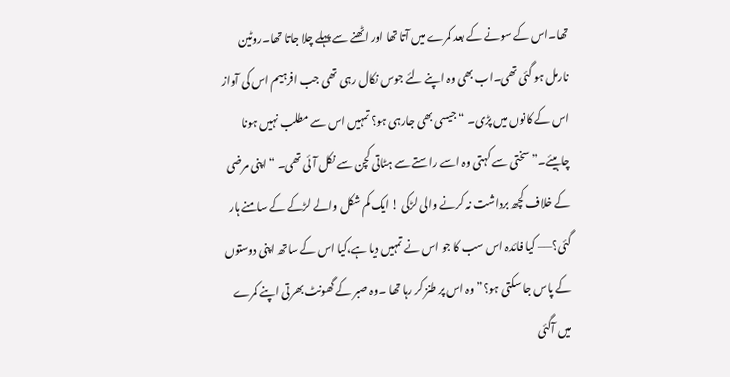تھا۔اس کے سونے کے بعد کمرے میں آتا تھا اور اٹھنے سے پہلے چلا جاتا تھا۔روٹین نارمل ہو گئی تھی۔اب بھی وہ اپنے لئے جوس نکال رہی تھی جب افرہیم اس کی آواز اس کے کانوں میں پڑی۔ “جیسی بھی جارہی ہو؟ تمہیں اس سے مطلب نہیں ہونا چاہیئے۔” سختی سے کہتی وہ اسے راستے سے ہٹاتی کچن سے نکل آئی تھی۔ “اپنی مرضی کے خلاف کچھ برداشت نہ کرنے والی لڑکی ! ایک کم شکل والے لڑکے کے سامنے ہار گئی؟—– کیا فائدہ اس سب کا جو اس نے تمہیں دیا ہے،کیا اس کے ساتھ اپنی دوستوں کے پاس جا سکتی ہو؟” وہ اس پر طنز کر رہا تھا ۔وہ صبر کے گھونٹ بھرتی اپنے کمرے میں آگئی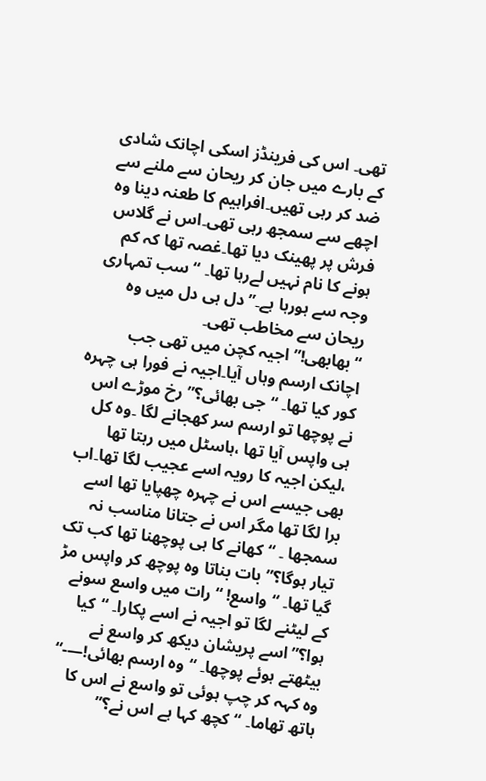تھی۔ اس کی فرینڈز اسکی اچانک شادی کے بارے میں جان کر ریحان سے ملنے سے ضد کر رہی تھیں۔افراہیم کا طعنہ دینا وہ اچھے سے سمجھ رہی تھی۔اس نے گلاس فرش پر پھینک دیا تھا۔غصہ تھا کہ کم ہونے کا نام نہیں لےرہا تھا۔ “سب تمہاری وجہ سے ہورہا ہے۔” دل ہی دل میں وہ ریحان سے مخاطب تھی۔
“بھابھی!” اجیہ کچن میں تھی جب اچانک ارسم وہاں آیا۔اجیہ نے فورا ہی چہرہ کور کیا تھا۔ “جی بھائی؟” رخ موڑے اس نے پوچھا تو ارسم سر کھجانے لگا ۔وہ کل ہی واپس آیا تھا ،ہاسٹل میں رہتا تھا ،لیکن اجیہ کا رویہ اسے عجیب لگا تھا۔اب بھی جیسے اس نے چہرہ چھپایا تھا اسے برا لگا تھا مگر اس نے جتانا مناسب نہ سمجھا ۔ “کھانے کا ہی پوچھنا تھا کب تک تیار ہوگا؟” بات بناتا وہ پوچھ کر واپس مڑ گیا تھا۔ “واسع! “ رات میں واسع سونے کے لیٹنے لگا تو اجیہ نے اسے پکارا۔ “کیا ہوا؟” اسے پریشان دیکھ کر واسع نے بیٹھتے ہوئے پوچھا۔ “وہ ارسم بھائی!—-“ وہ کہہ کر چپ ہوئی تو واسع نے اس کا ہاتھ تھاما۔ “کچھ کہا ہے اس نے؟”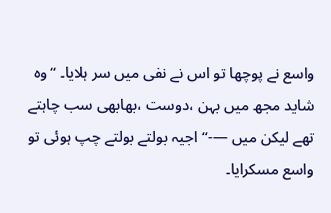واسع نے پوچھا تو اس نے نفی میں سر ہلایا۔ “وہ شاید مجھ میں بہن ،دوست ،بھابھی سب چاہتے تھے لیکن میں —-“ اجیہ بولتے بولتے چپ ہوئی تو واسع مسکرایا۔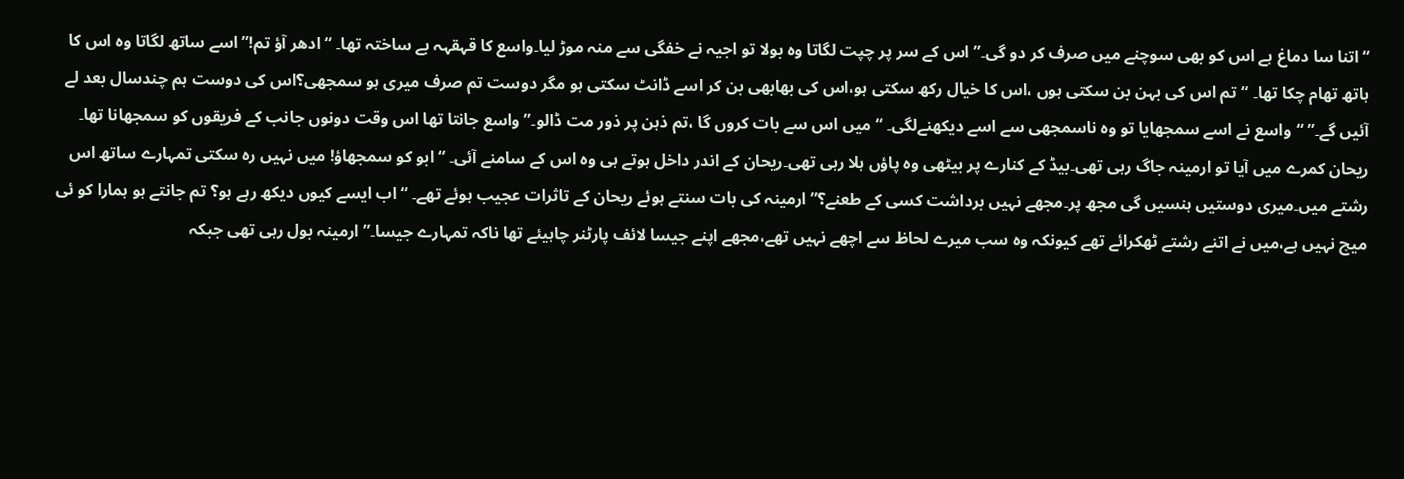“اتنا سا دماغ ہے اس کو بھی سوچنے میں صرف کر دو گی۔” اس کے سر پر چپت لگاتا وہ بولا تو اجیہ نے خفگی سے منہ موڑ لیا۔واسع کا قہقہہ بے ساختہ تھا۔ “ادھر آؤ تم!” اسے ساتھ لگاتا وہ اس کا ہاتھ تھام چکا تھا۔ “تم اس کی بہن بن سکتی ہوں ،اس کا خیال رکھ سکتی ہو،اس کی بھابھی بن کر اسے ڈانٹ سکتی ہو مگر دوست تم صرف میری ہو سمجھی؟اس کی دوست ہم چندسال بعد لے آئیں گے۔” “واسع نے اسے سمجھایا تو وہ ناسمجھی سے اسے دیکھنےلگی۔ “میں اس سے بات کروں گا ،تم ذہن پر ذور مت ڈالو۔” واسع جانتا تھا اس وقت دونوں جانب کے فریقوں کو سمجھانا تھا۔
ریحان کمرے میں آیا تو ارمینہ جاگ رہی تھی۔بیڈ کے کنارے پر بیٹھی وہ پاؤں ہلا رہی تھی۔ریحان کے اندر داخل ہوتے ہی وہ اس کے سامنے آئی۔ “ابو کو سمجھاؤ! میں نہیں رہ سکتی تمہارے ساتھ اس رشتے میں۔میری دوستیں ہنسیں گی مجھ پر۔مجھے نہیں برداشت کسی کے طعنے؟” ارمینہ کی بات سنتے ہوئے ریحان کے تاثرات عجیب ہوئے تھے۔ “اب ایسے کیوں دیکھ رہے ہو؟ تم جانتے ہو ہمارا کو ئی میچ نہیں ہے،میں نے اتنے رشتے ٹھکرائے تھے کیونکہ وہ سب میرے لحاظ سے اچھے نہیں تھے،مجھے اپنے جیسا لائف پارٹنر چاہیئے تھا ناکہ تمہارے جیسا۔” ارمینہ بول رہی تھی جبکہ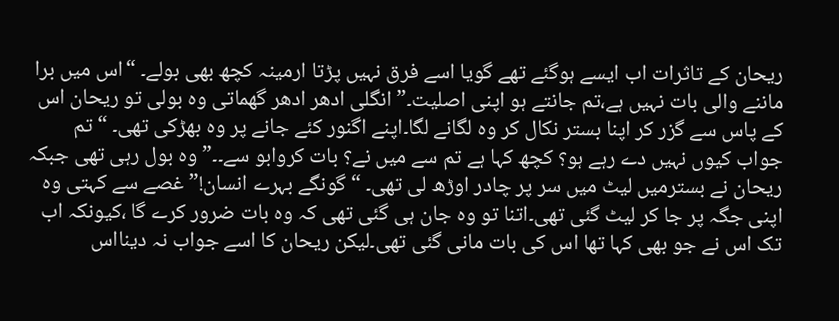ریحان کے تاثرات اب ایسے ہوگئے تھے گویا اسے فرق نہیں پڑتا ارمینہ کچھ بھی بولے۔ “اس میں برا ماننے والی بات نہیں ہے،تم جانتے ہو اپنی اصلیت۔” انگلی ادھر ادھر گھماتی وہ بولی تو ریحان اس کے پاس سے گزر کر اپنا بستر نکال کر وہ لگانے لگا۔اپنے اگنور کئے جانے پر وہ بھڑکی تھی۔ “تم جواب کیوں نہیں دے رہے ہو؟ کچھ کہا ہے تم سے میں نے؟ بات کروابو سے۔۔” وہ بول رہی تھی جبکہ ریحان نے بسترمیں لیٹ میں سر پر چادر اوڑھ لی تھی۔ “گونگے بہرے انسان!” غصے سے کہتی وہ اپنی جگہ پر جا کر لیٹ گئی تھی۔اتنا تو وہ جان ہی گئی تھی کہ وہ بات ضرور کرے گا ،کیونکہ اب تک اس نے جو بھی کہا تھا اس کی بات مانی گئی تھی۔لیکن ریحان کا اسے جواب نہ دینااس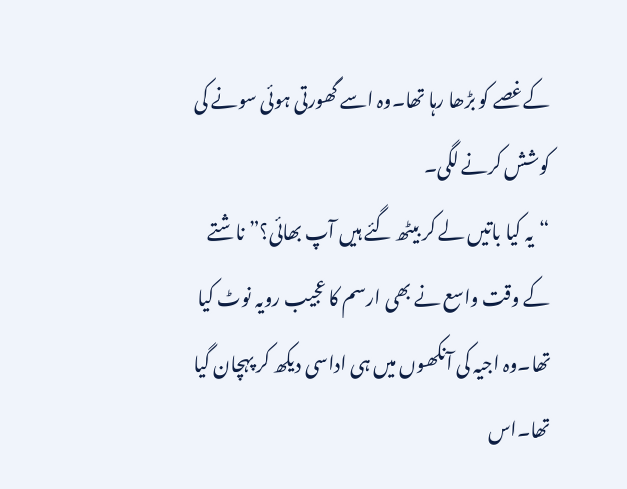کےغصے کو بڑھا رہا تھا۔وہ اسے گھورتی ہوئی سونے کی کوشش کرنے لگی۔
“یہ کیا باتیں لے کر بیٹھ گئے ہیں آپ بھائی؟” ناشتے کے وقت واسع نے بھی ارسم کا عجیب رویہ نوٹ کیا تھا۔وہ اجیہ کی آنکھوں میں ہی اداسی دیکھ کر پہچان گیا تھا۔اس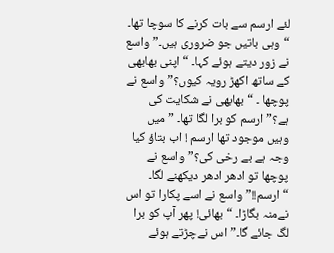لئے ارسم سے بات کرنے کا سوچا تھا۔ “وہی باتیں جو ضروری ہیں۔” واسع نے زور دیتے ہوئے کہا۔ “اپنی بھابھی کے ساتھ اکھڑ رویہ کیوں؟” واسع نے پوچھا ۔ “بھابھی نے شکایت کی ہے؟” ارسم کو برا لگا تھا۔ ” میں وہیں موجود تھا ارسم ! اب بتاؤ کیا وجہ ہے بے رخی کی؟” واسع نے پوچھا تو ادھر ادھر دیکھنے لگا۔ “ارسم!!” واسع نے اسے پکارا تو اس نےمنہ بگاڑا۔ “بھائی! پھر آپ کو برا لگ جائے گا۔” اس نےچڑتے ہوئے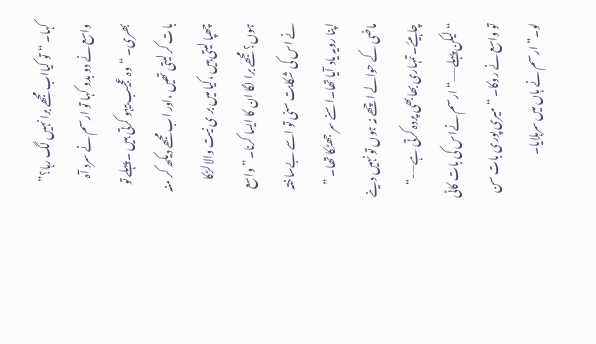کہا۔ “تو کیااب مجھے برا نہیں لگ رہا؟” واسع نے دو بدو کہا تو ارسم نے سرد آہ بھری۔ “وہ عجیب بیہو کرتی ہیں ۔پہلے تو بات کر لیتی تھیں ،اور اب مجھے دیکھ کر منہ چھپا لیتی ہیں ،کیا میں بر ی نیت والالڑکا ہوں؟ مجھے برا لگا ان کا ایسا کرنا۔” واسع نے اس کی شکایت سنی تو اسے بےساختہ اپنا رویہ یاد آیا تھا۔اسنے سر جھٹکا تھا۔ ” ماضی کے حوالے اچھے نہ ہوں تو نہیں دینے چاہیئے۔تمہاری بھابھی پردہ کرتی ہے—-“ “لیکن پہلے—–“ ارسم نےاس کی بات کاٹی تو واسع نے روکا۔ “میری پوری بات سن لو۔” ارسم نے ہاں میں سرہلایا۔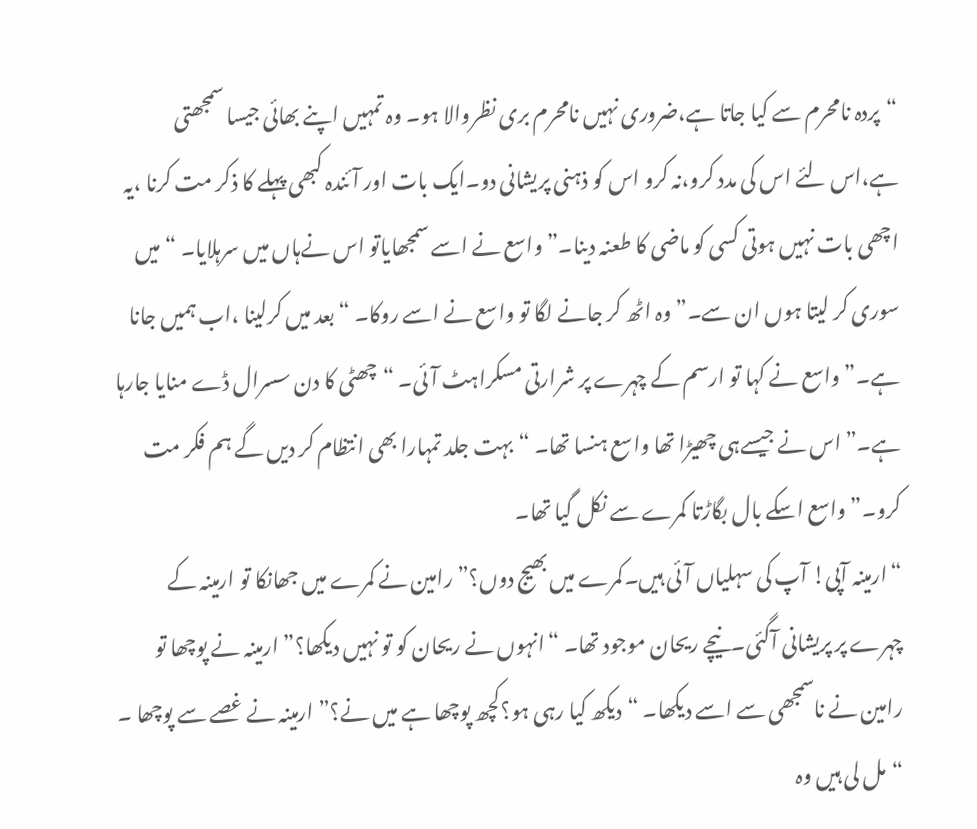“پردہ نامحرم سے کیا جاتا ہے،ضروری نہیں نامحرم بری نظروالا ہو۔ وہ تمہیں اپنے بھائی جیسا سمجھتی ہے،اس لئے اس کی مدد کرو،نہ کرو اس کو ذہنی پریشانی دو۔ایک بات اور آئندہ کبھی پہلے کا ذکر مت کرنا ،یہ اچھی بات نہیں ہوتی کسی کو ماضی کا طعنہ دینا۔” واسع نے اسے سمجھایاتو اس نےہاں میں سرہلایا۔ “میں سوری کر لیتا ہوں ان سے۔” وہ اٹھ کر جانے لگا تو واسع نے اسے روکا۔ “بعد میں کرلینا ،اب ہمیں جانا ہے۔” واسع نے کہا تو ارسم کے چہرے پر شرارتی مسکراہٹ آئی۔ “چھٹی کا دن سسرال ڈے منایا جارہا ہے۔” اس نے جیسےہی چھیڑا تھا واسع ہنسا تھا۔ “بہت جلد تمہارا بھی انتظام کر دیں گے ہم فکر مت کرو۔” واسع اسکے بال بگاڑتا کمرے سے نکل گیا تھا۔
“ارمینہ آپی! آپ کی سہلیاں آئی ہیں۔کمرے میں بھیج دوں؟” رامین نے کمرے میں جھانکا تو ارمینہ کے چہرے پر پریشانی آگئی۔نیچے ریحان موجود تھا۔ “انہوں نے ریحان کو تو نہیں دیکھا؟” ارمینہ نے پوچھا تو رامین نے ناسمجھی سے اسے دیکھا۔ “دیکھ کیا رہی ہو؟کچھ پوچھا ہے میں نے؟” ارمینہ نے غصے سے پوچھا ۔ “مل لی ہیں وہ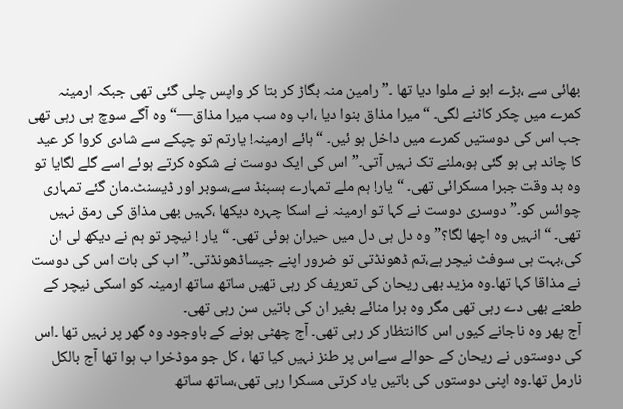بھائی سے ،بڑے ابو نے ملوا دیا تھا ۔” رامین منہ بگاڑ کر بتا کر واپس چلی گئی تھی جبکہ ارمینہ کمرے میں چکر کاٹنے لگی۔ “میرا مذاق بنوا دیا ،اب وہ سب میرا مذاق—“ وہ آگے سوچ ہی رہی تھی جب اس کی دوستیں کمرے میں داخل ہو ئیں۔ “ہائے ارمینہ! یارتم تو چپکے سے شادی کروا کر عید کا چاند ہی ہو گئی ہو،ملنے تک نہیں آتی۔” اس کی ایک دوست نے شکوہ کرتے ہوئے اسے گلے لگایا تو وہ بد وقت جبرا مسکرائی تھی۔ “یار! ہم ملے تمہارے ہسبنڈ سے،سوبر اور ڈیسنٹ۔مان گئے تمہاری چوائس کو۔” دوسری دوست نے کہا تو ارمینہ نے اسکا چہرہ دیکھا ،کہیں بھی مذاق کی رمق نہیں تھی۔ “انہیں وہ اچھا لگا؟” وہ دل ہی دل میں حیران ہوئی تھی۔ “یار ! نیچر تو ہم نے دیکھ لی ان کی،بہت ہی سوفٹ نیچر ہے،تم ڈھونڈتی تو ضرور اپنے جیساڈھونڈتی۔” اب کی بات اس کی دوست نے مذاقا کہا تھا۔وہ مزید بھی ریحان کی تعریف کر رہی تھیں ساتھ ساتھ ارمینہ کو اسکی نیچر کے طعنے بھی دے رہی تھی مگر وہ برا منائے بغیر ان کی باتیں سن رہی تھی۔
آج پھر وہ ناجانے کیوں اس کاانتظار کر رہی تھی۔ آج چھٹی ہونے کے باوجود وہ گھر پر نہیں تھا ۔اس کی دوستوں نے ریحان کے حوالے سےاس پر طنز نہیں کیا تھا ، کل جو موڈخرا ب ہوا تھا آج بالکل نارمل تھا۔وہ اپنی دوستوں کی باتیں یاد کرتی مسکرا رہی تھی،ساتھ ساتھ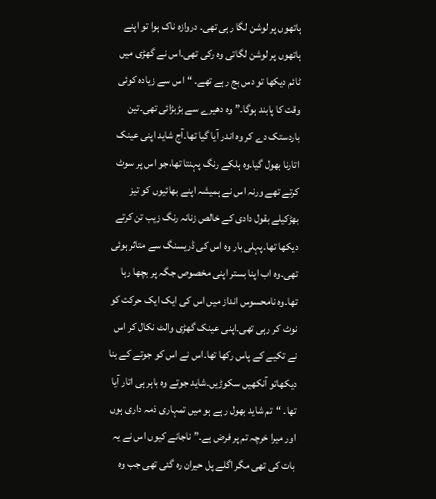ہاتھوں پر لوشن لگا رہی تھی۔ دروازہ ناک ہوا تو اپنے ہاتھوں پر لوشن لگاتی وہ رکی تھی۔اس نے گھڑی میں ٹائم دیکھا تو دس بج رہے تھے۔ “اس سے زیادہ کوئی وقت کا پابند ہوگا۔” وہ دھیرے سے بڑبڑائی تھی۔تین باردستک دے کر وہ اندر آیا گیا تھا۔آج شاید اپنی عینک اتارنا بھول گیا۔وہ ہلکے رنگ پہنتا تھا،جو اس پر سوٹ کرتے تھے ورنہ اس نے ہمیشہ اپنے بھائیوں کو تیز بھڑکیلے بقول دادی کے خالص زنانہ رنگ زیب تن کرتے دیکھا تھا۔پہلی بار وہ اس کی ڈریسنگ سے متاثر ہوئی تھی۔وہ اب اپنا بستر اپنی مخصوص جگہ پر بچھا رہا تھا۔وہ نامحسوس انداز میں اس کی ایک ایک حرکت کو نوٹ کر رہی تھی۔اپنی عینک گھڑی والٹ نکال کر اس نے تکیے کے پاس رکھا تھا۔اس نے اس کو جوتے کے بنا دیکھاتو آنکھیں سکوڑیں۔شاید جوتے وہ باہر ہی اتار آیا تھا۔ “تم شاید بھول رہے ہو میں تمہاری ذمہ داری ہوں اور میرا خرچہ تم پر فرض ہے۔” ناجانے کیوں اس نے یہ بات کی تھی مگر اگلے پل حیران رہ گئی تھی جب وہ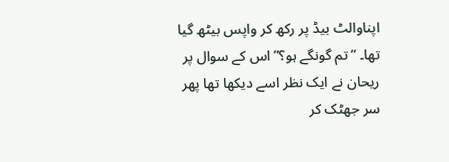اپناوالٹ بیڈ پر رکھ کر واپس بیٹھ گیا تھا۔ “تم گونگے ہو؟” اس کے سوال پر ریحان نے ایک نظر اسے دیکھا تھا پھر سر جھٹک کر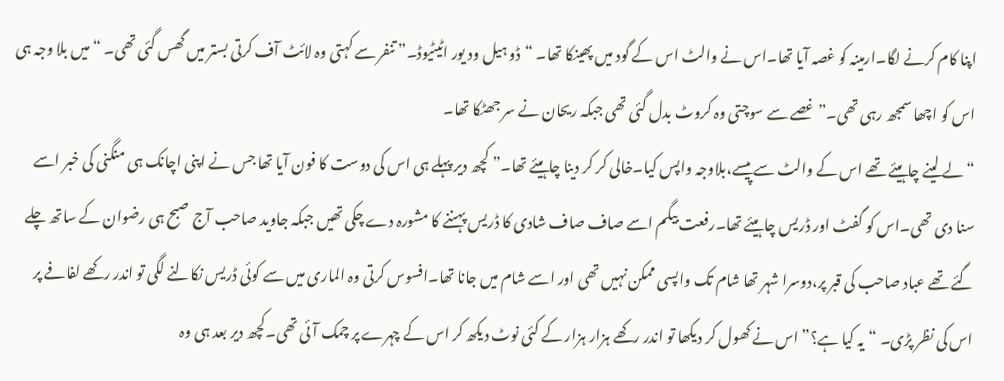اپنا کام کرنے لگا۔ارمینہ کو غصہ آیا تھا۔اس نے والٹ اس کے گود میں پھینکا تھا۔ “ڈو ہیل ود یور اٹیٹیوڈ۔” تنفر سے کہتی وہ لائٹ آف کرتی بستر میں گھس گئی تھی۔ “میں بلا وجہ ہی اس کو اچھا سمجھ رہی تھی۔” غصے سے سوچتی وہ کروٹ بدل گئی تھی جبکہ ریحان نے سر جھٹکا تھا۔
“لے لینے چاہیئے تھے اس کے والٹ سے پیسے،بلاوجہ واپس کیا۔خالی کر کر دینا چاہیئے تھا۔” کچھ دیر پہلے ہی اس کی دوست کا فون آیا تھا جس نے اپنی اچانک ہی منگنی کی خبر اسے سنا دی تھی۔اس کو گفٹ اور ڈریس چاہیئے تھا۔رفعت بیگم اسے صاف صاف شادی کا ڈریس پہننے کا مشورہ دے چکی تھیں جبکہ جاوید صاحب آج صبح ہی رضوان کے ساتھ چلے گئے تھے عباد صاحب کی قبر پر،دوسرا شہر تھا شام تک واپسی ممکن نہیں تھی اور اسے شام میں جانا تھا۔افسوس کرتی وہ الماری میں سے کوئی ڈریس نکالنے لگی تو اندر رکھے لفافے پر اس کی نظر پڑی۔ “یہ کیا ہے؟” اس نے کھول کر دیکھا تو اندر رکھے ہزار ہزار کے کئی نوٹ دیکھ کر اس کے چہرے پر چمک آئی تھی۔کچھ دیر بعد ہی وہ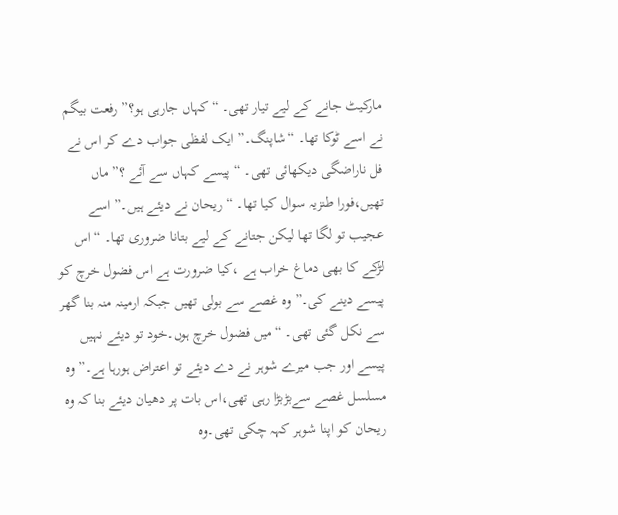مارکیٹ جانے کے لیے تیار تھی۔ “کہاں جارہی ہو؟” رفعت بیگم نے اسے ٹوکا تھا۔ “شاپنگ۔” ایک لفظی جواب دے کر اس نے فل ناراضگی دیکھائی تھی۔ “پیسے کہاں سے آئے ؟” ماں تھیں،فورا طنزیہ سوال کیا تھا۔ “ریحان نے دیئے ہیں۔” اسے عجیب تو لگا تھا لیکن جتانے کے لیے بتانا ضروری تھا۔ “اس لڑکے کا بھی دماغ خراب ہے ،کیا ضرورت ہے اس فضول خرچ کو پیسے دینے کی۔” وہ غصے سے بولی تھیں جبکہ ارمینہ منہ بنا گھر سے نکل گئی تھی۔ “میں فضول خرچ ہوں۔خود تو دیئے نہیں پیسے اور جب میرے شوہر نے دے دیئے تو اعتراض ہورہا ہے۔” وہ مسلسل غصے سےبڑبڑا رہی تھی،اس بات پر دھیان دیئے بنا کہ وہ ریحان کو اپنا شوہر کہہ چکی تھی۔وہ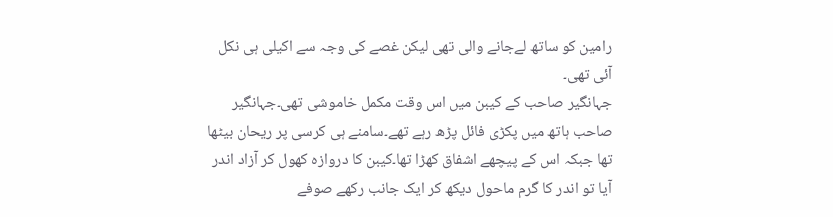رامین کو ساتھ لےجانے والی تھی لیکن غصے کی وجہ سے اکیلی ہی نکل آئی تھی۔
جہانگیر صاحب کے کیبن میں اس وقت مکمل خاموشی تھی۔جہانگیر صاحب ہاتھ میں پکڑی فائل پڑھ رہے تھے۔سامنے ہی کرسی پر ریحان بیٹھا تھا جبکہ اس کے پیچھے اشفاق کھڑا تھا۔کیبن کا دروازہ کھول کر آزاد اندر آیا تو اندر کا گرم ماحول دیکھ کر ایک جانب رکھے صوفے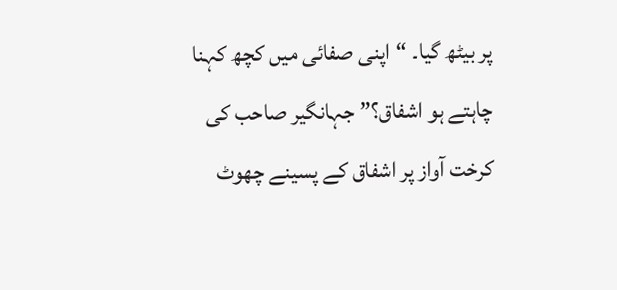پر بیٹھ گیا۔ “اپنی صفائی میں کچھ کہنا چاہتے ہو اشفاق؟” جہانگیر صاحب کی کرخت آواز پر اشفاق کے پسینے چھوٹ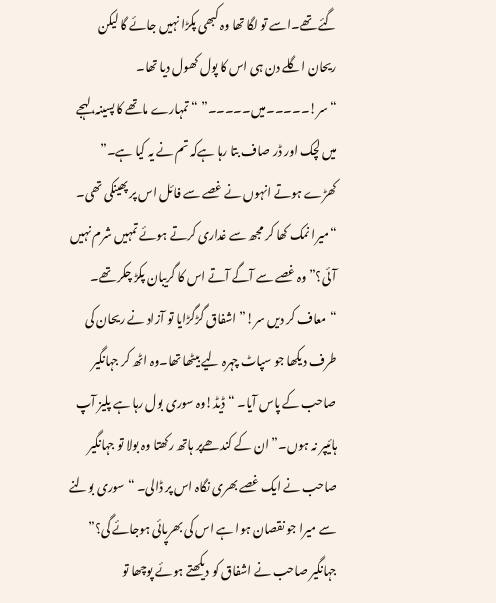گئے تھے۔اسے تو لگا تھا وہ کبھی پکڑا نہیں جائے گا لیکن ریحان اگلے دن ہی اس کا پول کھول دیا تھا۔ “سر!۔۔۔۔۔میں۔۔۔۔۔” “تمہارے ماتھے کا پسینہ،لہجے میں لچک اور ڈر صاف بتا رہا ہےکہ تم نے یہ کیا ہے۔” کھڑے ہوتے انہوں نے غصے سے فائل اس پر پھینکی تھی۔ “میرا نمک کھا کر مجھ سے غداری کرتے ہوئے تمہیں شرم نہیں آئی؟” وہ غصے سے آگے آتے اس کا گریبان پکڑ چکر تھے۔ “معاف کر دیں سر!” اشفاق گڑگڑایا تو آزاد نے ریحان کی طرف دیکھا جو سپاٹ چہرہ لیے بیٹھا تھا۔وہ اٹھ کر جہانگیر صاحب کے پاس آیا۔ “ڈیڈ!وہ سوری بول رہا ہے پلیز آپ ہائیپر نہ ہوں۔” ان کے کندھےپر ہاتھ رکھتا وہ بولا تو جہانگیر صاحب نے ایک غصے بھری نگاہ اس پر ڈالی۔ “سوری بولنے سے میرا جو نقصان ہوا ہے اس کی بھرپائی ہوجائے گی؟” جہانگیر صاحب نے اشفاق کو دیکھتے ہوئے پوچھا تو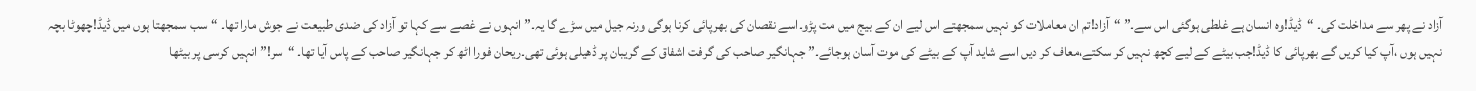آزاد نے پھر سے مداخلت کی۔ “ڈیڈ!وہ انسان ہے غلطی ہوگئی اس سے۔” “آزاد!تم ان معاملات کو نہیں سمجھتے اس لیے ان کے بیج میں مت پڑو۔اسے نقصان کی بھرپائی کرنا ہوگی ورنہ جیل میں سڑے گا یہ۔” انہوں نے غصے سے کہا تو آزاد کی ضدی طبیعت نے جوش مارا تھا۔ “سب سمجھتا ہوں میں ڈیڈ!چھوٹا بچہ نہیں ہوں ،آپ کیا کریں گے بھرپائی کا ڈیڈ!جب بیٹے کے لیے کچھ نہیں کر سکتے،معاف کر دیں اسے شاید آپ کے بیٹے کی موت آسان ہوجائے۔” جہانگیر صاحب کی گرفت اشفاق کے گریبان پر ڈھیلی ہوئی تھی۔ریحان فورا اٹھ کر جہانگیر صاحب کے پاس آیا تھا۔ “سر!” انہیں کرسی پر بیٹھا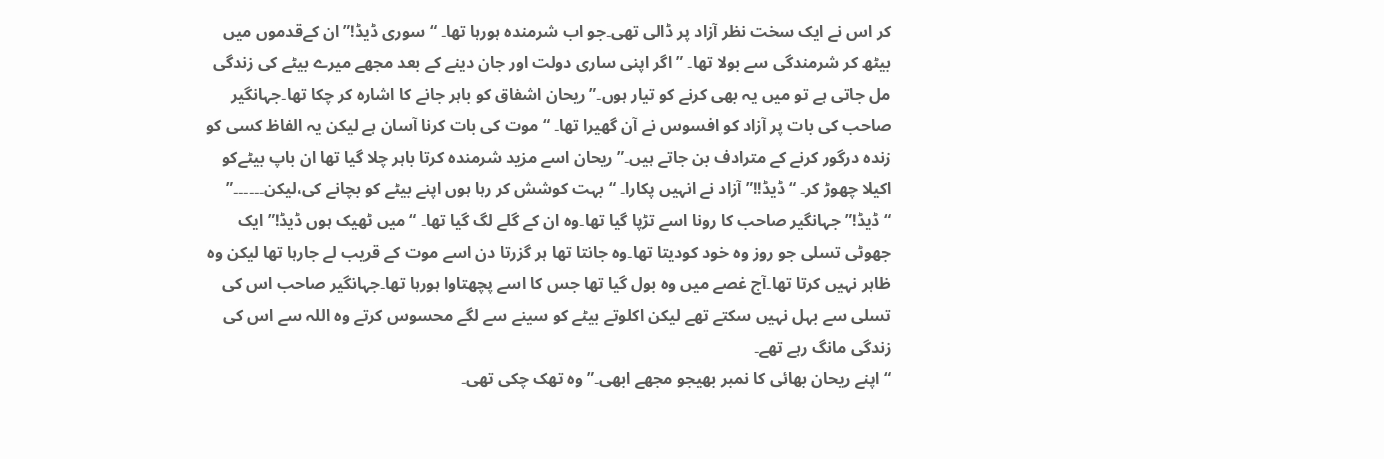کر اس نے ایک سخت نظر آزاد پر ڈالی تھی۔جو اب شرمندہ ہورہا تھا۔ “سوری ڈیڈ!” ان کےقدموں میں بیٹھ کر شرمندگی سے بولا تھا۔ ” اگر اپنی ساری دولت اور جان دینے کے بعد مجھے میرے بیٹے کی زندگی مل جاتی ہے تو میں یہ بھی کرنے کو تیار ہوں۔” ریحان اشفاق کو باہر جانے کا اشارہ کر چکا تھا۔جہانگیر صاحب کی بات پر آزاد کو افسوس نے آن گھیرا تھا۔ “موت کی بات کرنا آسان ہے لیکن یہ الفاظ کسی کو زندہ درگور کرنے کے مترادف بن جاتے ہیں۔” ریحان اسے مزید شرمندہ کرتا باہر چلا گیا تھا ان باپ بیٹےکو اکیلا چھوڑ کر۔ “ڈیڈ!!” آزاد نے انہیں پکارا۔ “بہت کوشش کر رہا ہوں اپنے بیٹے کو بچانے کی،لیکن۔۔۔۔۔۔” “ڈیڈ!” جہانگیر صاحب کا رونا اسے تڑپا گیا تھا۔وہ ان کے گلے لگ گیا تھا۔ “میں ٹھیک ہوں ڈیڈ!” ایک جھوٹی تسلی جو روز وہ خود کودیتا تھا۔وہ جانتا تھا ہر گزرتا دن اسے موت کے قریب لے جارہا تھا لیکن وہ ظاہر نہیں کرتا تھا۔آج غصے میں وہ بول گیا تھا جس کا اسے پچھتاوا ہورہا تھا۔جہانگیر صاحب اس کی تسلی سے بہل نہیں سکتے تھے لیکن اکلوتے بیٹے کو سینے سے لگے محسوس کرتے وہ اللہ سے اس کی زندگی مانگ رہے تھے۔
“اپنے ریحان بھائی کا نمبر بھیجو مجھے ابھی۔” وہ تھک چکی تھی۔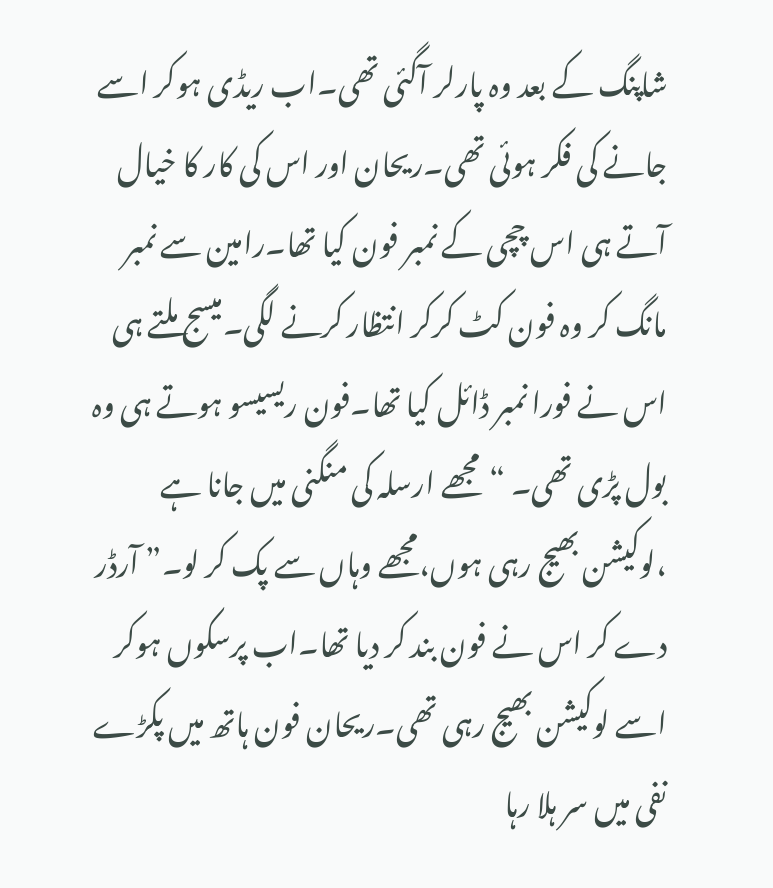شاپنگ کے بعد وہ پارلر آگئی تھی۔اب ریڈی ہوکر اسے جانے کی فکر ہوئی تھی۔ریحان اور اس کی کار کا خیال آتے ہی اس چچی کے نمبر فون کیا تھا۔رامین سے نمبر مانگ کر وہ فون کٹ کرکر انتظار کرنے لگی۔میسج ملتے ہی اس نے فورا نمبر ڈائل کیا تھا۔فون ریسیسو ہوتے ہی وہ بول پڑی تھی۔ “مجھے ارسلہ کی منگنی میں جانا ہے ،لوکیشن بھیج رہی ہوں،مجھے وہاں سے پک کر لو۔” آرڈر دے کر اس نے فون بند کر دیا تھا۔اب پرسکوں ہوکر اسے لوکیشن بھیج رہی تھی۔ریحان فون ہاتھ میں پکڑے نفی میں سر ہلا رہا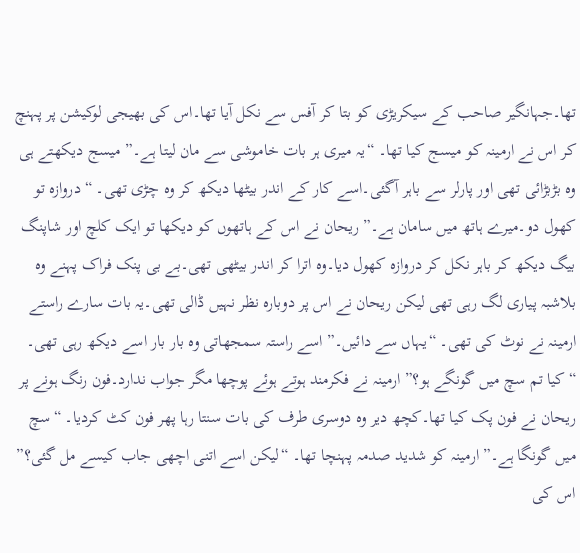تھا۔جہانگیر صاحب کے سیکریڑی کو بتا کر آفس سے نکل آیا تھا۔اس کی بھیجی لوکیشن پر پہنچ کر اس نے ارمینہ کو میسج کیا تھا۔ “یہ میری ہر بات خاموشی سے مان لیتا ہے۔” میسج دیکھتے ہی وہ بڑبڑائی تھی اور پارلر سے باہر آگئی۔اسے کار کے اندر بیٹھا دیکھ کر وہ چڑی تھی۔ “دروازہ تو کھول دو۔میرے ہاتھ میں سامان ہے۔” ریحان نے اس کے ہاتھوں کو دیکھا تو ایک کلچ اور شاپنگ بیگ دیکھ کر باہر نکل کر دروازہ کھول دیا۔وہ اترا کر اندر بیٹھی تھی۔بے بی پنک فراک پہنے وہ بلاشبہ پیاری لگ رہی تھی لیکن ریحان نے اس پر دوبارہ نظر نہیں ڈالی تھی۔یہ بات سارے راستے ارمینہ نے نوٹ کی تھی۔ “یہاں سے دائیں۔” اسے راستہ سمجھاتی وہ بار بار اسے دیکھ رہی تھی۔ “کیا تم سچ میں گونگے ہو؟” ارمینہ نے فکرمند ہوتے ہوئے پوچھا مگر جواب ندارد۔فون رنگ ہونے پر ریحان نے فون پک کیا تھا۔کچھ دیر وہ دوسری طرف کی بات سنتا رہا پھر فون کٹ کردیا۔ “سچ میں گونگا ہے۔” ارمینہ کو شدید صدمہ پہنچا تھا۔ “لیکن اسے اتنی اچھی جاب کیسے مل گئی؟” اس کی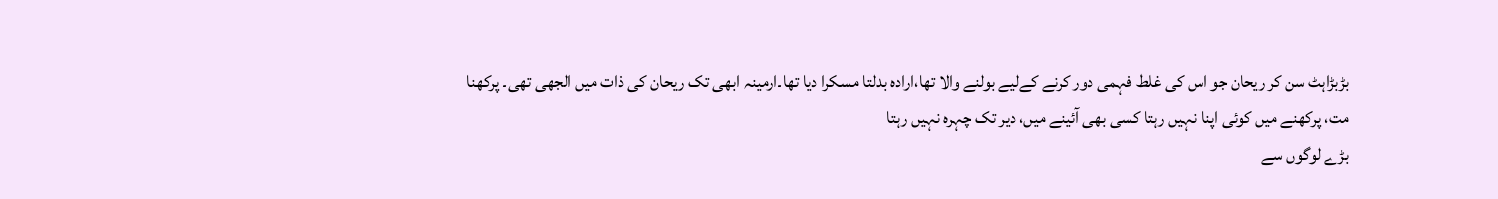بڑبڑاہٹ سن کر ریحان جو اس کی غلط فہمی دور کرنے کےلیے بولنے والا تھا،ارادہ بدلتا مسکرا دیا تھا۔ارمینہ ابھی تک ریحان کی ذات میں الجھی تھی۔ پرکھنا مت، پرکھنے میں کوئی اپنا نہیں رہتا کسی بھی آئینے میں، دیر تک چہرہ نہیں رہتا
بڑے لوگوں سے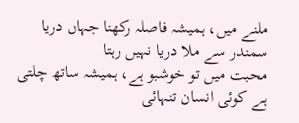ملنے میں، ہمیشہ فاصلہ رکھنا جہاں دریا سمندر سے ملا دریا نہیں رہتا
محبت میں تو خوشبو ہے، ہمیشہ ساتھ چلتی ہے کوئی انسان تنہائی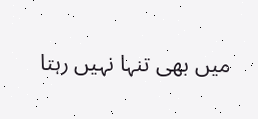میں بھی تنہا نہیں رہتا